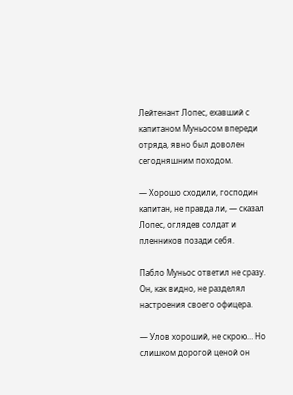Лейтенант Лопес, ехавший с капитаном Муньосом впереди отряда, явно был доволен сегодняшним походом.

— Хорошо сходили, господин капитан, не правда ли, — сказал Лопес, оглядев солдат и пленников позади себя.

Пабло Муньос ответил не сразу. Он, как видно, не разделял настроения своего офицера.

— Улов хороший, не скрою… Но слишком дорогой ценой он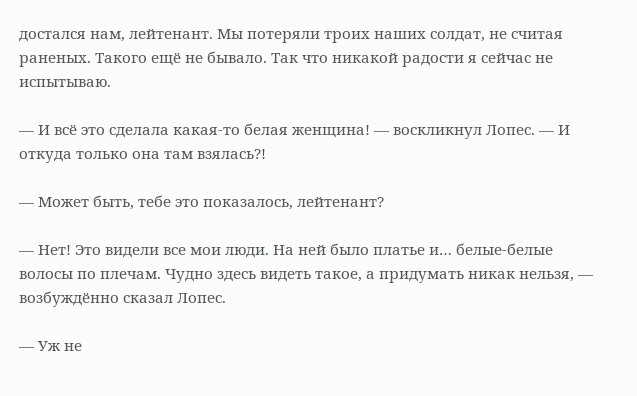достался нам, лейтенант. Мы потеряли троих наших солдат, не считая раненых. Такого ещё не бывало. Так что никакой радости я сейчас не испытываю.

— И всё это сделала какая-то белая женщина! — воскликнул Лопес. — И откуда только она там взялась?!

— Может быть, тебе это показалось, лейтенант?

— Нет! Это видели все мои люди. На ней было платье и… белые-белые волосы по плечам. Чудно здесь видеть такое, а придумать никак нельзя, — возбуждённо сказал Лопес.

— Уж не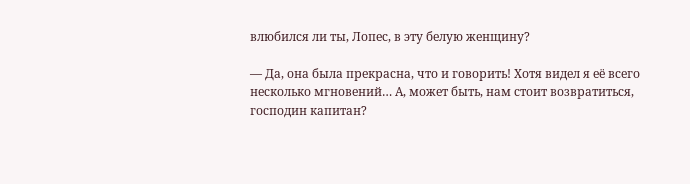влюбился ли ты, Лопес, в эту белую женщину?

— Да, она была прекрасна, что и говорить! Хотя видел я её всего несколько мгновений… А, может быть, нам стоит возвратиться, господин капитан?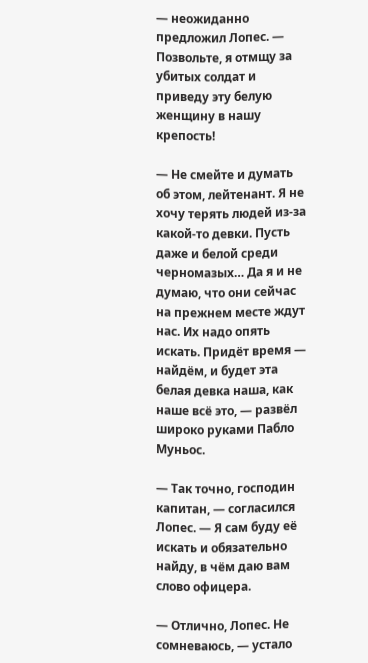— неожиданно предложил Лопес. — Позвольте, я отмщу за убитых солдат и приведу эту белую женщину в нашу крепость!

— Не смейте и думать об этом, лейтенант. Я не хочу терять людей из-за какой-то девки. Пусть даже и белой среди черномазых… Да я и не думаю, что они сейчас на прежнем месте ждут нас. Их надо опять искать. Придёт время — найдём, и будет эта белая девка наша, как наше всё это, — развёл широко руками Пабло Муньос.

— Так точно, господин капитан, — согласился Лопес. — Я сам буду её искать и обязательно найду, в чём даю вам слово офицера.

— Отлично, Лопес. Не сомневаюсь, — устало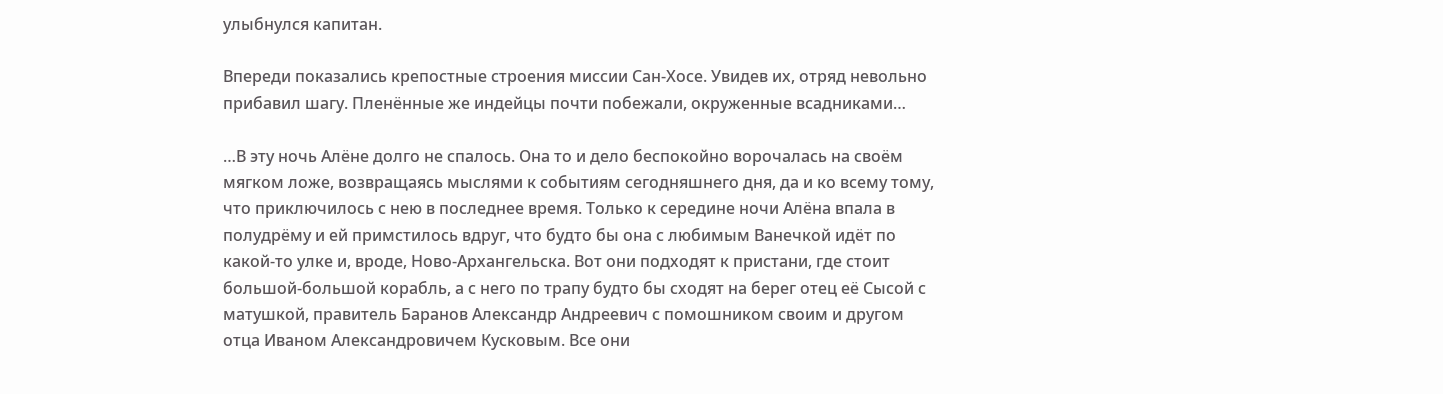улыбнулся капитан.

Впереди показались крепостные строения миссии Сан-Хосе. Увидев их, отряд невольно прибавил шагу. Пленённые же индейцы почти побежали, окруженные всадниками…

…В эту ночь Алёне долго не спалось. Она то и дело беспокойно ворочалась на своём мягком ложе, возвращаясь мыслями к событиям сегодняшнего дня, да и ко всему тому, что приключилось с нею в последнее время. Только к середине ночи Алёна впала в полудрёму и ей примстилось вдруг, что будто бы она с любимым Ванечкой идёт по какой-то улке и, вроде, Ново-Архангельска. Вот они подходят к пристани, где стоит большой-большой корабль, а с него по трапу будто бы сходят на берег отец её Сысой с матушкой, правитель Баранов Александр Андреевич с помошником своим и другом отца Иваном Александровичем Кусковым. Все они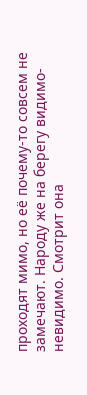проходят мимо, но её почему-то совсем не замечают. Народу же на берегу видимо-невидимо. Смотрит она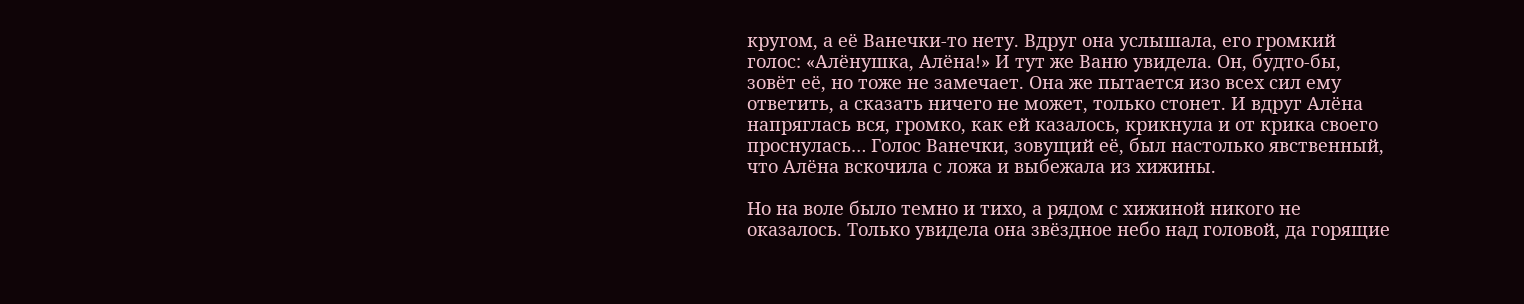кругом, а её Ванечки-то нету. Вдруг она услышала, его громкий голос: «Алёнушка, Алёна!» И тут же Ваню увидела. Он, будто-бы, зовёт её, но тоже не замечает. Она же пытается изо всех сил ему ответить, а сказать ничего не может, только стонет. И вдруг Алёна напряглась вся, громко, как ей казалось, крикнула и от крика своего проснулась… Голос Ванечки, зовущий её, был настолько явственный, что Алёна вскочила с ложа и выбежала из хижины.

Но на воле было темно и тихо, а рядом с хижиной никого не оказалось. Только увидела она звёздное небо над головой, да горящие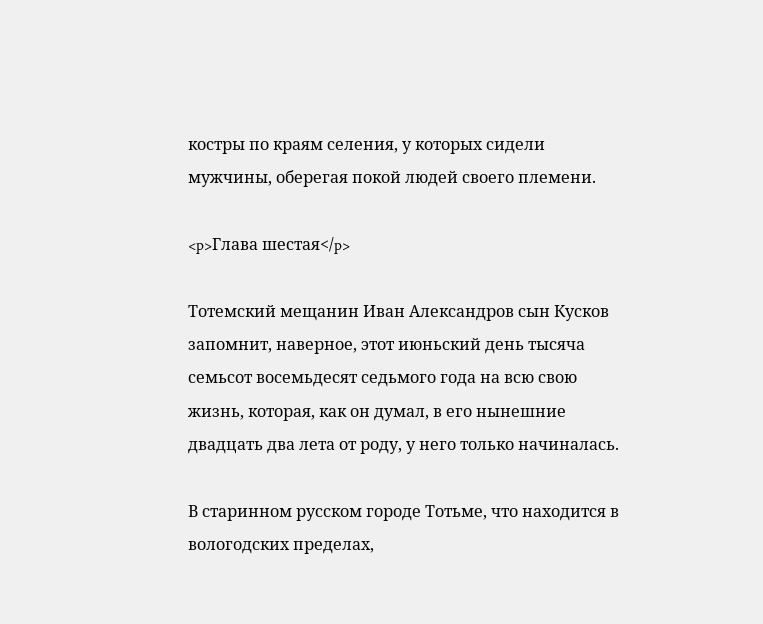костры по краям селения, у которых сидели мужчины, оберегая покой людей своего племени.

<p>Глава шестая</p>

Тотемский мещанин Иван Александров сын Кусков запомнит, наверное, этот июньский день тысяча семьсот восемьдесят седьмого года на всю свою жизнь, которая, как он думал, в его нынешние двадцать два лета от роду, у него только начиналась.

В старинном русском городе Тотьме, что находится в вологодских пределах,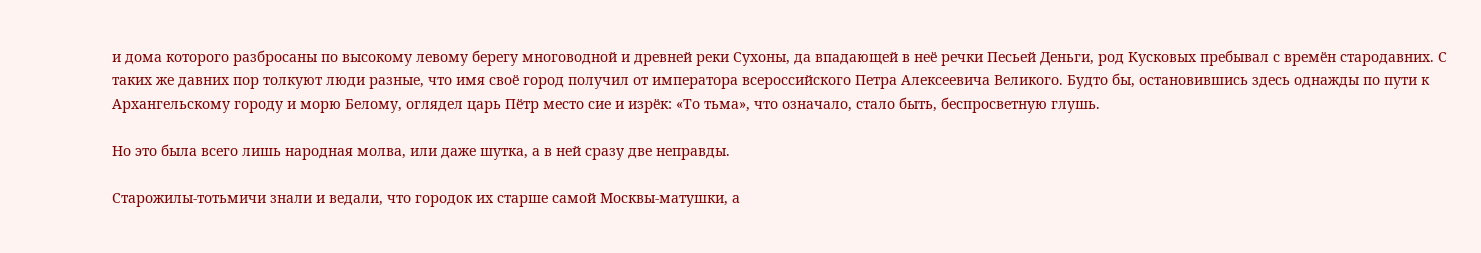и дома которого разбросаны по высокому левому берегу многоводной и древней реки Сухоны, да впадающей в неё речки Песьей Деньги, род Кусковых пребывал с времён стародавних. С таких же давних пор толкуют люди разные, что имя своё город получил от императора всероссийского Петра Алексеевича Великого. Будто бы, остановившись здесь однажды по пути к Архангельскому городу и морю Белому, оглядел царь Пётр место сие и изрёк: «То тьма», что означало, стало быть, беспросветную глушь.

Но это была всего лишь народная молва, или даже шутка, а в ней сразу две неправды.

Старожилы-тотьмичи знали и ведали, что городок их старше самой Москвы-матушки, а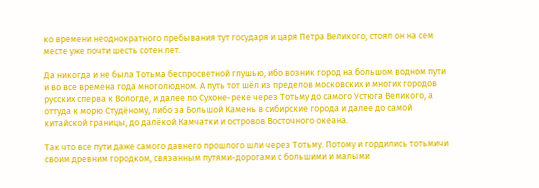ко времени неоднократного пребывания тут государя и царя Петра Великого, стоял он на сем месте уже почти шесть сотен лет.

Да никогда и не была Тотьма беспросветной глушью, ибо возник город на большом водном пути и во все времена года многолюдном. А путь тот шёл из пределов московских и многих городов русских сперва к Вологде, и далее по Сухоне-реке через Тотьму до самого Устюга Великого, а оттуда к морю Студёному, либо за Большой Камень в сибирские города и далее до самой китайской границы, до далёкой Камчатки и островов Восточного океана.

Так что все пути даже самого давнего прошлого шли через Тотьму. Потому и гордились тотьмичи своим древним городком, связанным путями-дорогами с большими и малыми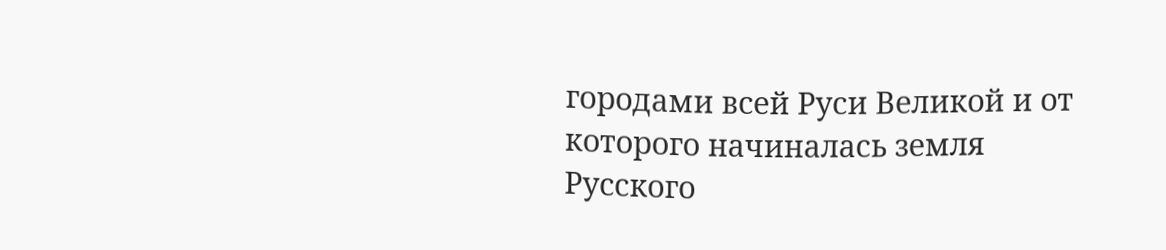городами всей Руси Великой и от которого начиналась земля Русского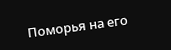Поморья на его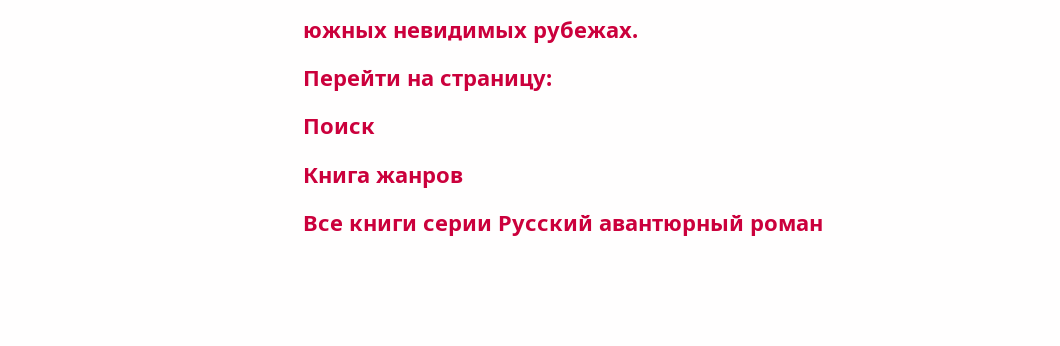южных невидимых рубежах.

Перейти на страницу:

Поиск

Книга жанров

Все книги серии Русский авантюрный роман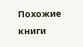Похожие книги